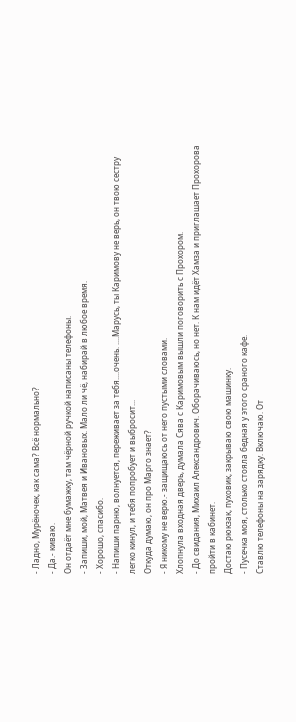- Ладно, Мурёночек, как сама? Всё нормально?
- Да.- киваю.
Он отдаёт мне бумажку, там чёрной ручкой написаны телефоны.
- Запиши, мой, Матвея и Ивановых. Мало ли чё, набирай в любое время.
- Хорошо, спасибо.
- Напиши парню, волнуется, переживает за тебя....очень. ....Марусь, ты Каримову не верь, он твою сестру легко кинул, и тебя попробует и выбросит...
Откуда думаю, он про Марго знает?
- Я никому не верю.- защищаюсь от него пустыми словами.
Хлопнула входная дверь, думала Сява с Каримовым вышли поговорить с Прохором.
- До свидания, Михаил Александрович. Оборачиваюсь, но нет. К нам идёт Хамза и приглашает Прохорова пройти в кабинет.
Достаю рюкзак, пуховик, закрываю свою машинку.
- Пусечка моя, столько стояла бедная у этого сраного кафе.
Ставлю телефоны на зарядку. Включаю. От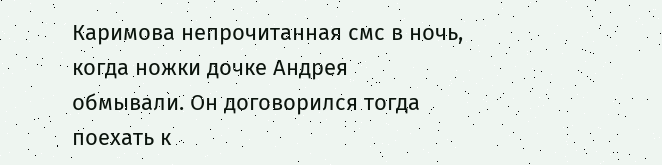Каримова непрочитанная смс в ночь, когда ножки дочке Андрея обмывали. Он договорился тогда поехать к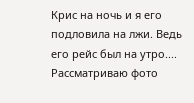Крис на ночь и я его подловила на лжи. Ведь его рейс был на утро.... Рассматриваю фото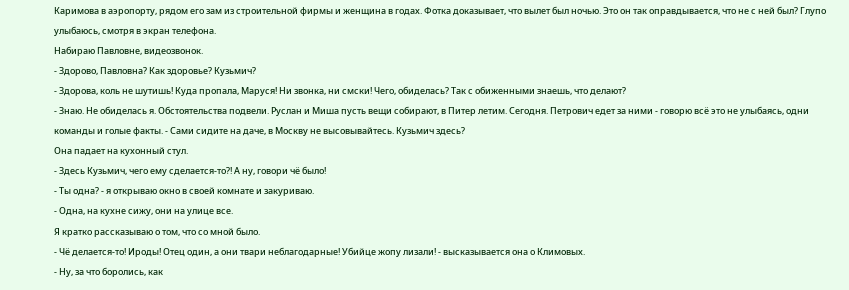Каримова в аэропорту, рядом его зам из строительной фирмы и женщина в годах. Фотка доказывает, что вылет был ночью. Это он так оправдывается, что не с ней был? Глупо улыбаюсь, смотря в экран телефона.
Набираю Павловне, видеозвонок.
- Здорово, Павловна? Как здоровье? Кузьмич?
- Здорова, коль не шутишь! Куда пропала, Маруся! Ни звонка, ни смски! Чего, обиделась? Так с обиженными знаешь, что делают?
- Знаю. Не обиделась я. Обстоятельства подвели. Руслан и Миша пусть вещи собирают, в Питер летим. Сегодня. Петрович едет за ними - говорю всё это не улыбаясь, одни команды и голые факты. - Сами сидите на даче, в Москву не высовывайтесь. Кузьмич здесь?
Она падает на кухонный стул.
- Здесь Кузьмич, чего ему сделается-то?! А ну, говори чё было!
- Ты одна? - я открываю окно в своей комнате и закуриваю.
- Одна, на кухне сижу, они на улице все.
Я кратко рассказываю о том, что со мной было.
- Чё делается-то! Ироды! Отец один, а они твари неблагодарные! Убийце жопу лизали! - высказывается она о Климовых.
- Ну, за что боролись, как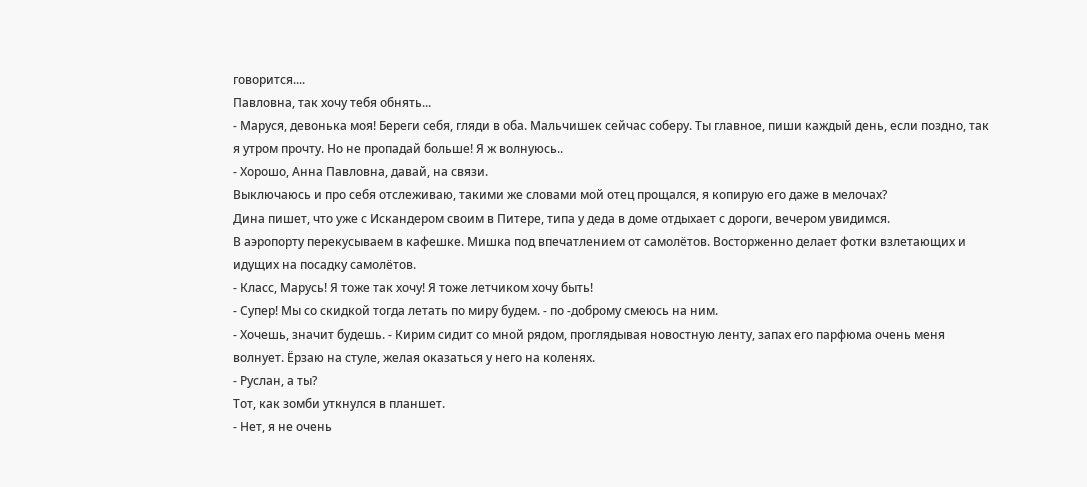говорится....
Павловна, так хочу тебя обнять...
- Маруся, девонька моя! Береги себя, гляди в оба. Мальчишек сейчас соберу. Ты главное, пиши каждый день, если поздно, так я утром прочту. Но не пропадай больше! Я ж волнуюсь..
- Хорошо, Анна Павловна, давай, на связи.
Выключаюсь и про себя отслеживаю, такими же словами мой отец прощался, я копирую его даже в мелочах?
Дина пишет, что уже с Искандером своим в Питере, типа у деда в доме отдыхает с дороги, вечером увидимся.
В аэропорту перекусываем в кафешке. Мишка под впечатлением от самолётов. Восторженно делает фотки взлетающих и идущих на посадку самолётов.
- Класс, Марусь! Я тоже так хочу! Я тоже летчиком хочу быть!
- Супер! Мы со скидкой тогда летать по миру будем. - по -доброму смеюсь на ним.
- Хочешь, значит будешь. - Кирим сидит со мной рядом, проглядывая новостную ленту, запах его парфюма очень меня волнует. Ёрзаю на стуле, желая оказаться у него на коленях.
- Руслан, а ты?
Тот, как зомби уткнулся в планшет.
- Нет, я не очень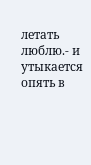летать люблю.- и утыкается опять в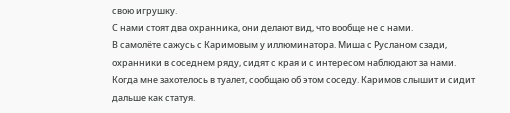свою игрушку.
С нами стоят два охранника, они делают вид, что вообще не с нами.
В самолёте сажусь с Каримовым у иллюминатора. Миша с Русланом сзади, охранники в соседнем ряду, сидят с края и с интересом наблюдают за нами.
Когда мне захотелось в туалет, сообщаю об этом соседу. Каримов слышит и сидит дальше как статуя.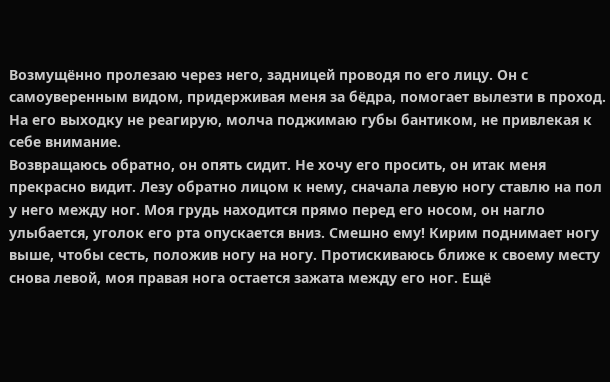Возмущённо пролезаю через него, задницей проводя по его лицу. Он с самоуверенным видом, придерживая меня за бёдра, помогает вылезти в проход. На его выходку не реагирую, молча поджимаю губы бантиком, не привлекая к себе внимание.
Возвращаюсь обратно, он опять сидит. Не хочу его просить, он итак меня прекрасно видит. Лезу обратно лицом к нему, сначала левую ногу ставлю на пол у него между ног. Моя грудь находится прямо перед его носом, он нагло улыбается, уголок его рта опускается вниз. Смешно ему! Кирим поднимает ногу выше, чтобы сесть, положив ногу на ногу. Протискиваюсь ближе к своему месту снова левой, моя правая нога остается зажата между его ног. Ещё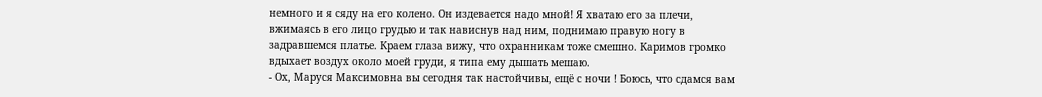немного и я сяду на его колено. Он издевается надо мной! Я хватаю его за плечи, вжимаясь в его лицо грудью и так нависнув над ним, поднимаю правую ногу в задравшемся платье. Краем глаза вижу, что охранникам тоже смешно. Каримов громко вдыхает воздух около моей груди, я типа ему дышать мешаю.
- Ох, Маруся Максимовна вы сегодня так настойчивы, ещё с ночи ! Боюсь, что сдамся вам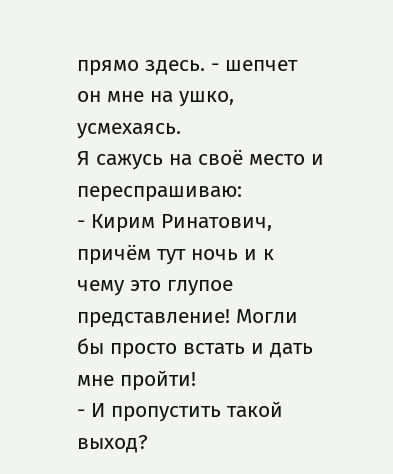прямо здесь. - шепчет он мне на ушко, усмехаясь.
Я сажусь на своё место и переспрашиваю:
- Кирим Ринатович, причём тут ночь и к чему это глупое представление! Могли бы просто встать и дать мне пройти!
- И пропустить такой выход?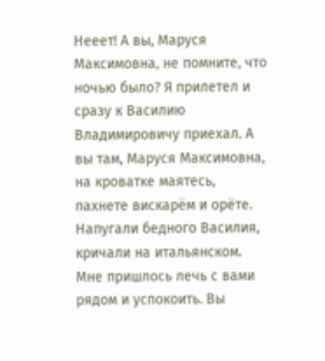Нееет! А вы, Маруся Максимовна, не помните, что ночью было? Я прилетел и сразу к Василию Владимировичу приехал. А вы там, Маруся Максимовна, на кроватке маятесь, пахнете вискарём и орёте. Напугали бедного Василия, кричали на итальянском. Мне пришлось лечь с вами рядом и успокоить. Вы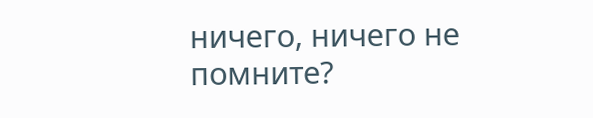ничего, ничего не помните?